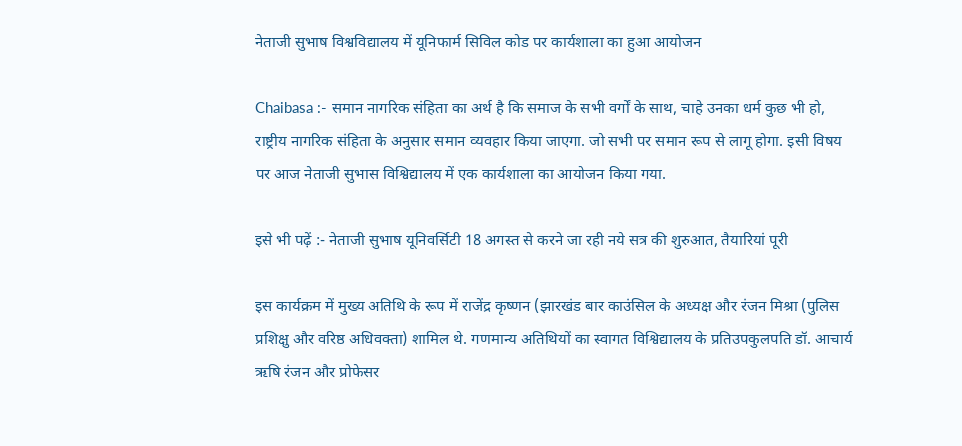नेताजी सुभाष विश्वविद्यालय में यूनिफार्म सिविल कोड पर कार्यशाला का हुआ आयोजन

Chaibasa :- समान नागरिक संहिता का अर्थ है कि समाज के सभी वर्गों के साथ, चाहे उनका धर्म कुछ भी हो, राष्ट्रीय नागरिक संहिता के अनुसार समान व्यवहार किया जाएगा. जो सभी पर समान रूप से लागू होगा. इसी विषय पर आज नेताजी सुभास विश्विद्यालय में एक कार्यशाला का आयोजन किया गया.

इसे भी पढ़ें :- नेताजी सुभाष यूनिवर्सिटी 18 अगस्त से करने जा रही नये सत्र की शुरुआत, तैयारियां पूरी

इस कार्यक्रम में मुख्य अतिथि के रूप में राजेंद्र कृष्णन (झारखंड बार काउंसिल के अध्यक्ष और रंजन मिश्रा (पुलिस प्रशिक्षु और वरिष्ठ अधिवक्ता) शामिल थे. गणमान्य अतिथियों का स्वागत विश्विद्यालय के प्रतिउपकुलपति डॉ. आचार्य ऋषि रंजन और प्रोफेसर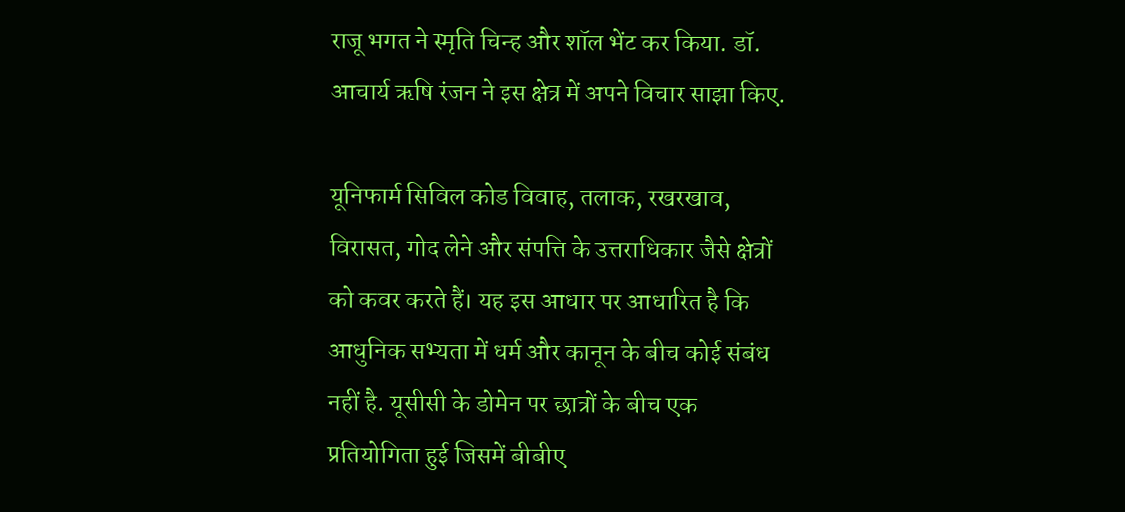राजू भगत ने स्मृति चिन्ह और शॉल भेंट कर किया. डॉ. आचार्य ऋषि रंजन ने इस क्षेत्र में अपने विचार साझा किए.

यूनिफार्म सिविल कोड विवाह, तलाक, रखरखाव, विरासत, गोद लेने और संपत्ति के उत्तराधिकार जैसे क्षेत्रों को कवर करते हैं। यह इस आधार पर आधारित है कि आधुनिक सभ्यता में धर्म और कानून के बीच कोई संबंध नहीं है. यूसीसी के डोमेन पर छात्रों के बीच एक प्रतियोगिता हुई जिसमें बीबीए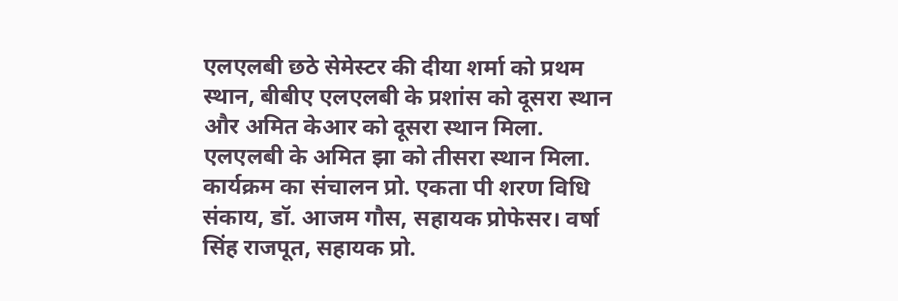एलएलबी छठे सेमेस्टर की दीया शर्मा को प्रथम स्थान, बीबीए एलएलबी के प्रशांस को दूसरा स्थान और अमित केआर को दूसरा स्थान मिला. एलएलबी के अमित झा को तीसरा स्थान मिला. कार्यक्रम का संचालन प्रो. एकता पी शरण विधि संकाय, डॉ. आजम गौस, सहायक प्रोफेसर। वर्षा सिंह राजपूत, सहायक प्रो.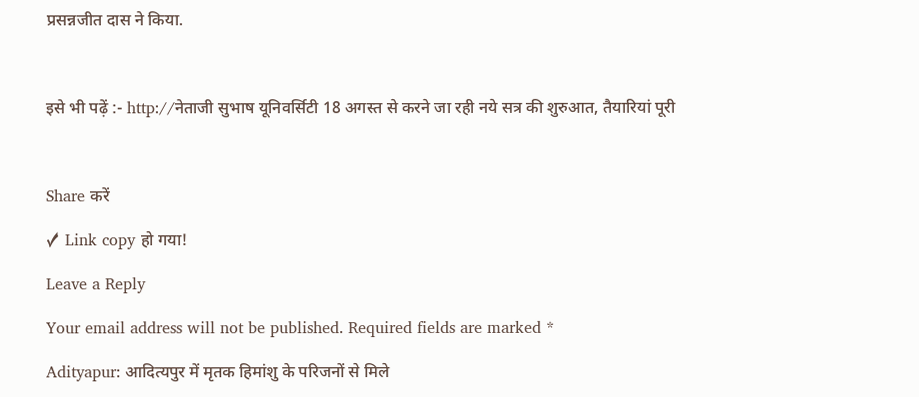प्रसन्नजीत दास ने किया.



इसे भी पढ़ें :- http://नेताजी सुभाष यूनिवर्सिटी 18 अगस्त से करने जा रही नये सत्र की शुरुआत, तैयारियां पूरी



Share करें

✓ Link copy हो गया!

Leave a Reply

Your email address will not be published. Required fields are marked *

Adityapur: आदित्यपुर में मृतक हिमांशु के परिजनों से मिले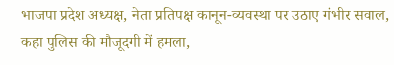भाजपा प्रदेश अध्यक्ष, नेता प्रतिपक्ष कानून-व्यवस्था पर उठाए गंभीर सवाल, कहा पुलिस की मौजूदगी में हमला,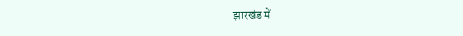झारखंड में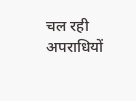चल रही अपराधियों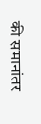की समानांतर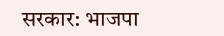सरकार: भाजपा